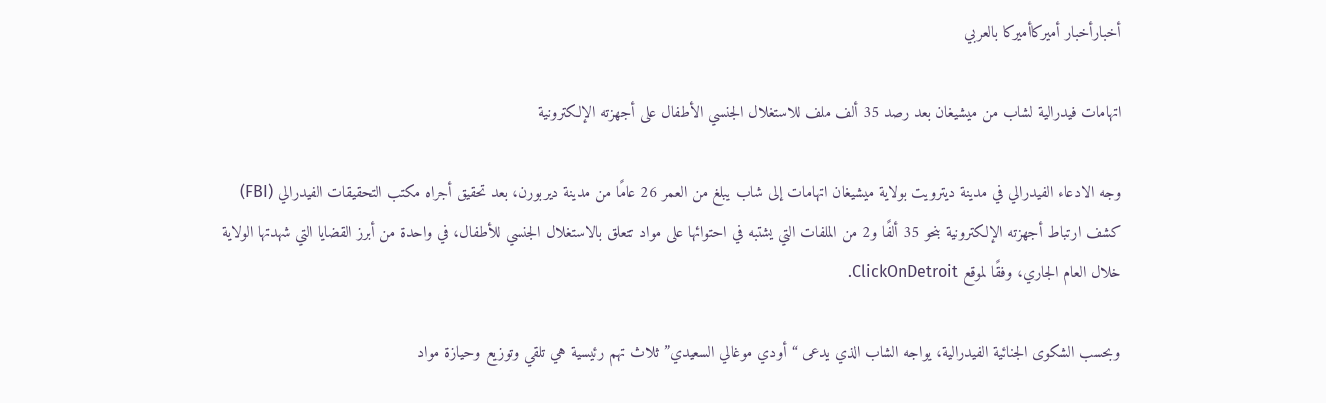أخبارأخبار أميركاأميركا بالعربي

اتهامات فيدرالية لشاب من ميشيغان بعد رصد 35 ألف ملف للاستغلال الجنسي الأطفال على أجهزته الإلكترونية

وجه الادعاء الفيدرالي في مدينة ديترويت بولاية ميشيغان اتهامات إلى شاب يبلغ من العمر 26 عامًا من مدينة ديربورن، بعد تحقيق أجراه مكتب التحقيقات الفيدرالي (FBI) كشف ارتباط أجهزته الإلكترونية بنحو 35 ألفًا و2 من الملفات التي يشتبه في احتوائها على مواد تتعلق بالاستغلال الجنسي للأطفال، في واحدة من أبرز القضايا التي شهدتها الولاية خلال العام الجاري، وفقًا لموقع ClickOnDetroit.

وبحسب الشكوى الجنائية الفيدرالية، يواجه الشاب الذي يدعى “أودي موغالي السعيدي” ثلاث تهم رئيسية هي تلقي وتوزيع وحيازة مواد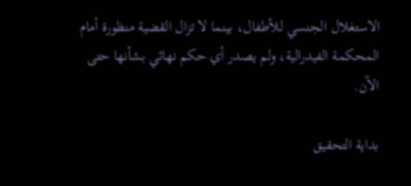الاستغلال الجنسي للأطفال، بينما لا تزال القضية منظورة أمام المحكمة الفيدرالية، ولم يصدر أي حكم نهائي بشأنها حتى الآن.

بداية التحقيق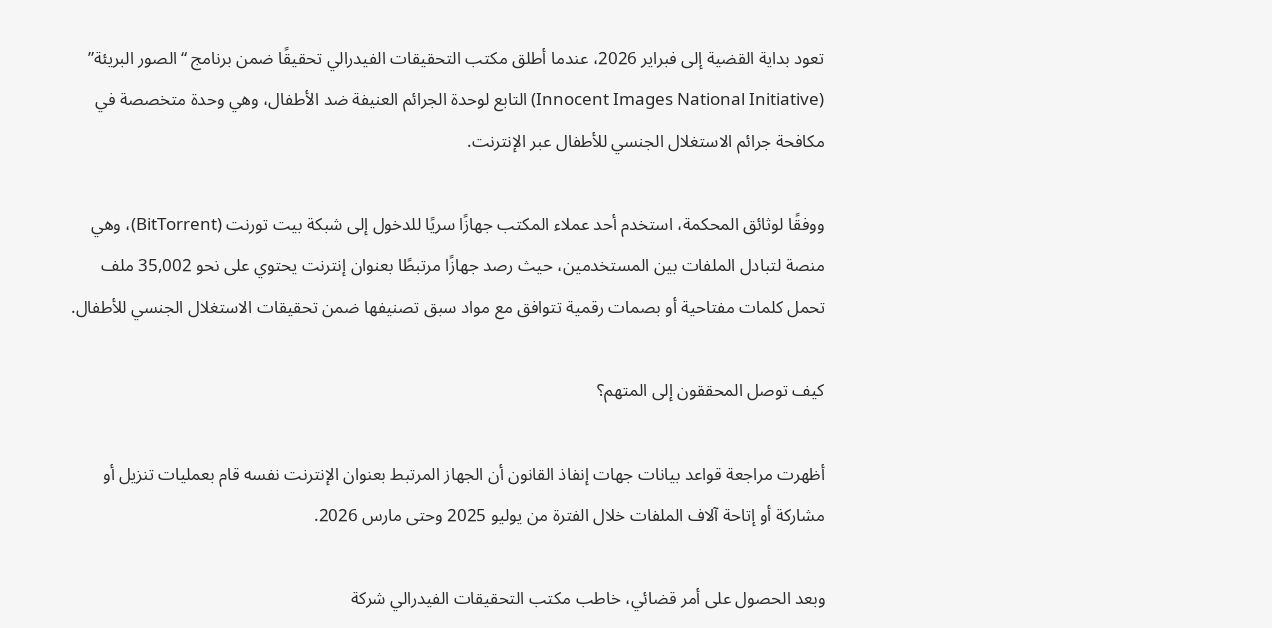تعود بداية القضية إلى فبراير 2026، عندما أطلق مكتب التحقيقات الفيدرالي تحقيقًا ضمن برنامج “الصور البريئة” (Innocent Images National Initiative) التابع لوحدة الجرائم العنيفة ضد الأطفال، وهي وحدة متخصصة في مكافحة جرائم الاستغلال الجنسي للأطفال عبر الإنترنت.

ووفقًا لوثائق المحكمة، استخدم أحد عملاء المكتب جهازًا سريًا للدخول إلى شبكة بيت تورنت (BitTorrent)، وهي منصة لتبادل الملفات بين المستخدمين، حيث رصد جهازًا مرتبطًا بعنوان إنترنت يحتوي على نحو 35,002 ملف تحمل كلمات مفتاحية أو بصمات رقمية تتوافق مع مواد سبق تصنيفها ضمن تحقيقات الاستغلال الجنسي للأطفال.

كيف توصل المحققون إلى المتهم؟

أظهرت مراجعة قواعد بيانات جهات إنفاذ القانون أن الجهاز المرتبط بعنوان الإنترنت نفسه قام بعمليات تنزيل أو مشاركة أو إتاحة آلاف الملفات خلال الفترة من يوليو 2025 وحتى مارس 2026.

وبعد الحصول على أمر قضائي، خاطب مكتب التحقيقات الفيدرالي شركة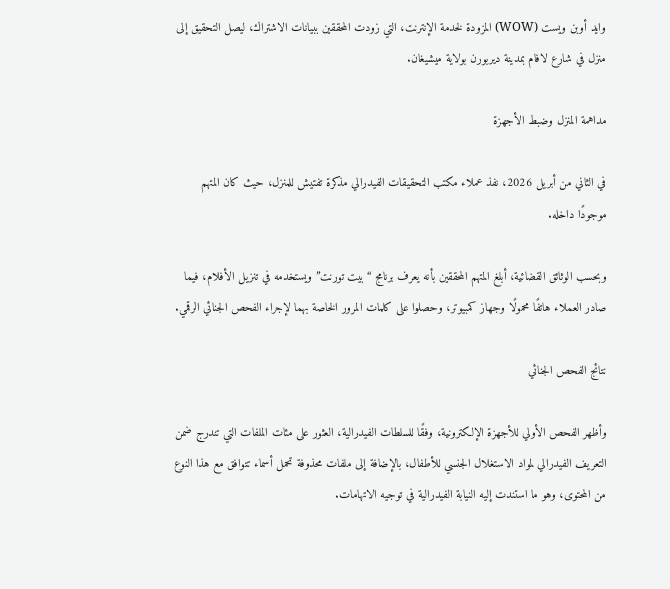وايد أوبن ويست (WOW) المزودة لخدمة الإنترنت، التي زودت المحققين ببيانات الاشتراك، ليصل التحقيق إلى منزل في شارع لافام بمدينة ديربورن بولاية ميشيغان.

مداهمة المنزل وضبط الأجهزة

في الثاني من أبريل 2026، نفذ عملاء مكتب التحقيقات الفيدرالي مذكرة تفتيش للمنزل، حيث كان المتهم موجودًا داخله.

وبحسب الوثائق القضائية، أبلغ المتهم المحققين بأنه يعرف برنامج “بيت تورنت” ويستخدمه في تنزيل الأفلام، فيما صادر العملاء هاتفًا محمولًا وجهاز كمبيوتر، وحصلوا على كلمات المرور الخاصة بهما لإجراء الفحص الجنائي الرقمي.

نتائج الفحص الجنائي

وأظهر الفحص الأولي للأجهزة الإلكترونية، وفقًا للسلطات الفيدرالية، العثور على مئات الملفات التي تندرج ضمن التعريف الفيدرالي لمواد الاستغلال الجنسي للأطفال، بالإضافة إلى ملفات محذوفة تحمل أسماء تتوافق مع هذا النوع من المحتوى، وهو ما استندت إليه النيابة الفيدرالية في توجيه الاتهامات.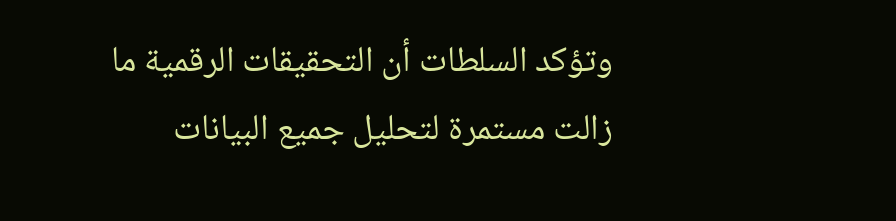وتؤكد السلطات أن التحقيقات الرقمية ما زالت مستمرة لتحليل جميع البيانات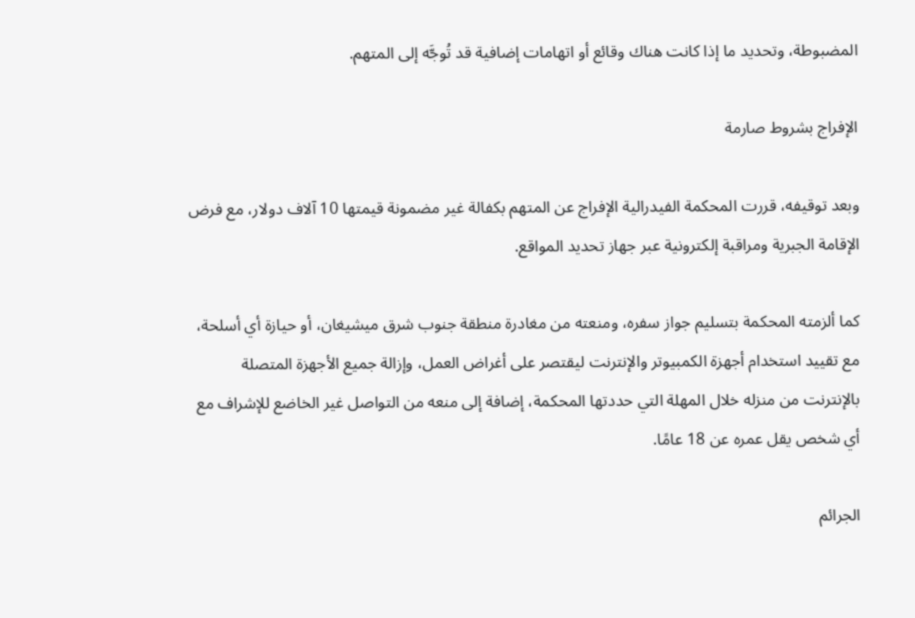المضبوطة، وتحديد ما إذا كانت هناك وقائع أو اتهامات إضافية قد تُوجَّه إلى المتهم.

الإفراج بشروط صارمة

وبعد توقيفه، قررت المحكمة الفيدرالية الإفراج عن المتهم بكفالة غير مضمونة قيمتها 10 آلاف دولار، مع فرض الإقامة الجبرية ومراقبة إلكترونية عبر جهاز تحديد المواقع.

كما ألزمته المحكمة بتسليم جواز سفره، ومنعته من مغادرة منطقة جنوب شرق ميشيغان، أو حيازة أي أسلحة، مع تقييد استخدام أجهزة الكمبيوتر والإنترنت ليقتصر على أغراض العمل، وإزالة جميع الأجهزة المتصلة بالإنترنت من منزله خلال المهلة التي حددتها المحكمة، إضافة إلى منعه من التواصل غير الخاضع للإشراف مع أي شخص يقل عمره عن 18 عامًا.

الجرائم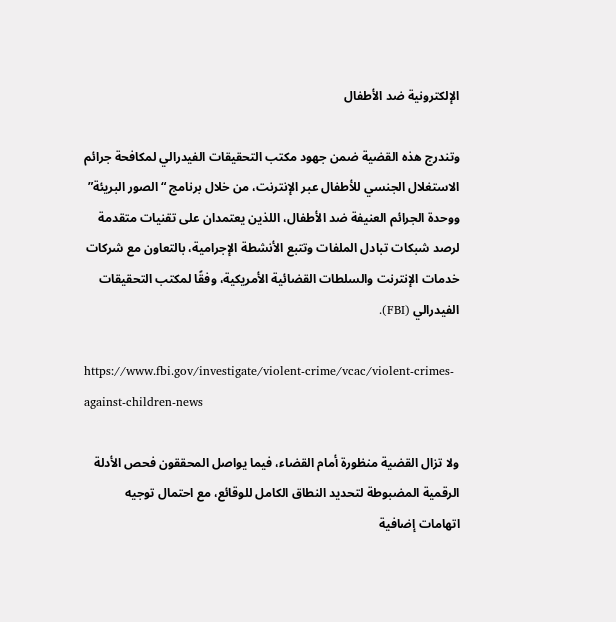الإلكترونية ضد الأطفال

وتندرج هذه القضية ضمن جهود مكتب التحقيقات الفيدرالي لمكافحة جرائم الاستغلال الجنسي للأطفال عبر الإنترنت، من خلال برنامج “الصور البريئة” ووحدة الجرائم العنيفة ضد الأطفال، اللذين يعتمدان على تقنيات متقدمة لرصد شبكات تبادل الملفات وتتبع الأنشطة الإجرامية، بالتعاون مع شركات خدمات الإنترنت والسلطات القضائية الأمريكية، وفقًا لمكتب التحقيقات الفيدرالي (FBI).

https://www.fbi.gov/investigate/violent-crime/vcac/violent-crimes-against-children-news

ولا تزال القضية منظورة أمام القضاء، فيما يواصل المحققون فحص الأدلة الرقمية المضبوطة لتحديد النطاق الكامل للوقائع، مع احتمال توجيه اتهامات إضافية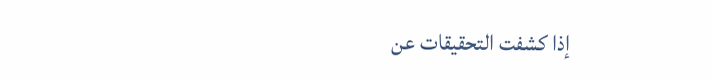إذا كشفت التحقيقات عن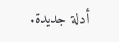أدلة جديدة.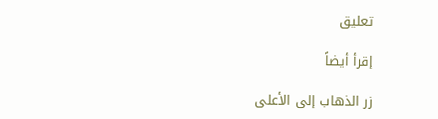تعليق

إقرأ أيضاً

زر الذهاب إلى الأعلى